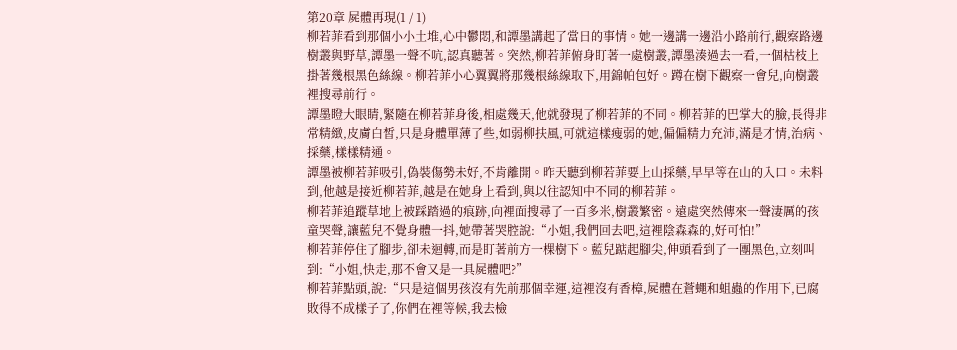第20章 屍體再現(1 / 1)
柳若菲看到那個小小土堆,心中鬱悶,和譚墨講起了當日的事情。她一邊講一邊沿小路前行,觀察路邊樹叢與野草,譚墨一聲不吭,認真聽著。突然,柳若菲俯身盯著一處樹叢,譚墨湊過去一看,一個枯枝上掛著幾根黑色絲線。柳若菲小心翼翼將那幾根絲線取下,用錦帕包好。蹲在樹下觀察一會兒,向樹叢裡搜尋前行。
譚墨瞪大眼睛,緊隨在柳若菲身後,相處幾天,他就發現了柳若菲的不同。柳若菲的巴掌大的臉,長得非常精緻,皮膚白皙,只是身體單薄了些,如弱柳扶風,可就這樣瘦弱的她,偏偏精力充沛,滿是才情,治病、採藥,樣樣精通。
譚墨被柳若菲吸引,偽裝傷勢未好,不肯離開。昨天聽到柳若菲要上山採藥,早早等在山的入口。未料到,他越是接近柳若菲,越是在她身上看到,與以往認知中不同的柳若菲。
柳若菲追蹤草地上被踩踏過的痕跡,向裡面搜尋了一百多米,樹叢繁密。遠處突然傳來一聲淒厲的孩童哭聲,讓藍兒不覺身體一抖,她帶著哭腔說:“小姐,我們回去吧,這裡陰森森的,好可怕!”
柳若菲停住了腳步,卻未迴轉,而是盯著前方一棵樹下。藍兒踮起腳尖,伸頭看到了一團黑色,立刻叫到:“小姐,快走,那不會又是一具屍體吧?”
柳若菲點頭,說:“只是這個男孩沒有先前那個幸運,這裡沒有香樟,屍體在蒼蠅和蛆蟲的作用下,已腐敗得不成樣子了,你們在裡等候,我去檢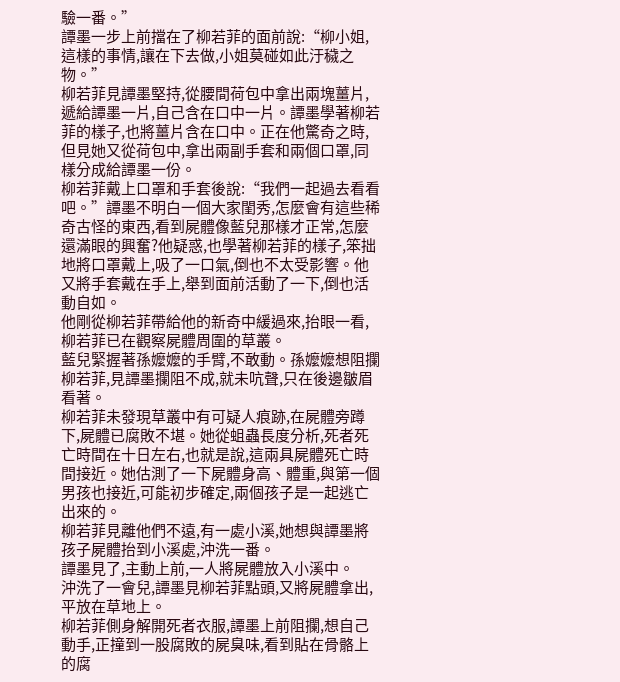驗一番。”
譚墨一步上前擋在了柳若菲的面前說:“柳小姐,這樣的事情,讓在下去做,小姐莫碰如此汙穢之物。”
柳若菲見譚墨堅持,從腰間荷包中拿出兩塊薑片,遞給譚墨一片,自己含在口中一片。譚墨學著柳若菲的樣子,也將薑片含在口中。正在他驚奇之時,但見她又從荷包中,拿出兩副手套和兩個口罩,同樣分成給譚墨一份。
柳若菲戴上口罩和手套後說:“我們一起過去看看吧。”譚墨不明白一個大家閨秀,怎麼會有這些稀奇古怪的東西,看到屍體像藍兒那樣才正常,怎麼還滿眼的興奮?他疑惑,也學著柳若菲的樣子,笨拙地將口罩戴上,吸了一口氣,倒也不太受影響。他又將手套戴在手上,舉到面前活動了一下,倒也活動自如。
他剛從柳若菲帶給他的新奇中緩過來,抬眼一看,柳若菲已在觀察屍體周圍的草叢。
藍兒緊握著孫嬤嬤的手臂,不敢動。孫嬤嬤想阻攔柳若菲,見譚墨攔阻不成,就未吭聲,只在後邊皺眉看著。
柳若菲未發現草叢中有可疑人痕跡,在屍體旁蹲下,屍體已腐敗不堪。她從蛆蟲長度分析,死者死亡時間在十日左右,也就是說,這兩具屍體死亡時間接近。她估測了一下屍體身高、體重,與第一個男孩也接近,可能初步確定,兩個孩子是一起逃亡出來的。
柳若菲見離他們不遠,有一處小溪,她想與譚墨將孩子屍體抬到小溪處,沖洗一番。
譚墨見了,主動上前,一人將屍體放入小溪中。
沖洗了一會兒,譚墨見柳若菲點頭,又將屍體拿出,平放在草地上。
柳若菲側身解開死者衣服,譚墨上前阻攔,想自己動手,正撞到一股腐敗的屍臭味,看到貼在骨骼上的腐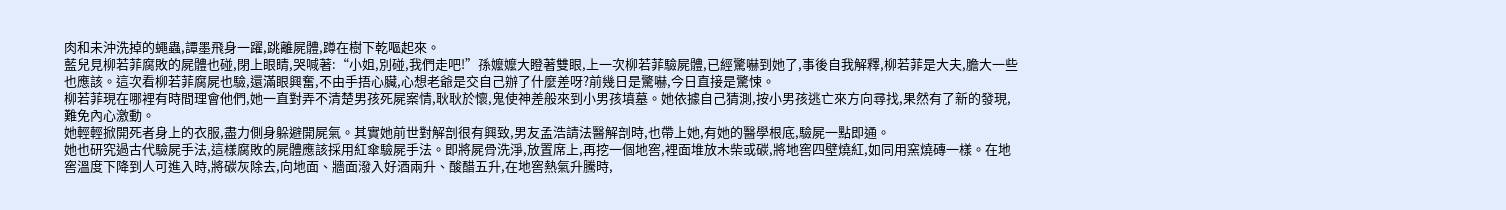肉和未沖洗掉的蠅蟲,譚墨飛身一躍,跳離屍體,蹲在樹下乾嘔起來。
藍兒見柳若菲腐敗的屍體也碰,閉上眼睛,哭喊著:“小姐,別碰,我們走吧!”孫嬤嬤大瞪著雙眼,上一次柳若菲驗屍體,已經驚嚇到她了,事後自我解釋,柳若菲是大夫,膽大一些也應該。這次看柳若菲腐屍也驗,還滿眼興奮,不由手捂心臟,心想老爺是交自己辦了什麼差呀?前幾日是驚嚇,今日直接是驚悚。
柳若菲現在哪裡有時間理會他們,她一直對弄不清楚男孩死屍案情,耿耿於懷,鬼使神差般來到小男孩墳墓。她依據自己猜測,按小男孩逃亡來方向尋找,果然有了新的發現,難免內心激動。
她輕輕掀開死者身上的衣服,盡力側身躲避開屍氣。其實她前世對解剖很有興致,男友孟浩請法醫解剖時,也帶上她,有她的醫學根底,驗屍一點即通。
她也研究過古代驗屍手法,這樣腐敗的屍體應該採用紅傘驗屍手法。即將屍骨洗淨,放置席上,再挖一個地窖,裡面堆放木柴或碳,將地窖四壁燒紅,如同用窯燒磚一樣。在地窖溫度下降到人可進入時,將碳灰除去,向地面、牆面潑入好酒兩升、酸醋五升,在地窖熱氣升騰時,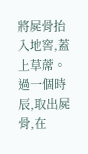將屍骨抬入地窖,蓋上草蓆。過一個時辰,取出屍骨,在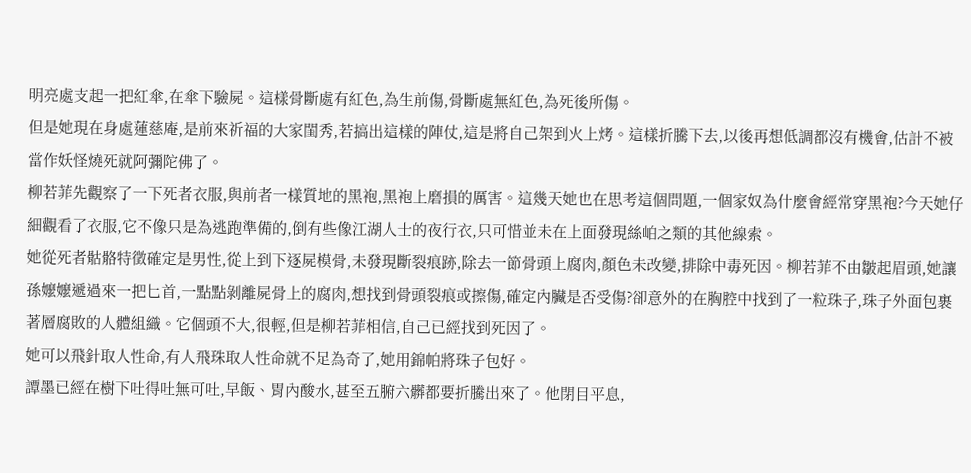明亮處支起一把紅傘,在傘下驗屍。這樣骨斷處有紅色,為生前傷,骨斷處無紅色,為死後所傷。
但是她現在身處蓮慈庵,是前來祈福的大家閨秀,若搞出這樣的陣仗,這是將自己架到火上烤。這樣折騰下去,以後再想低調都沒有機會,估計不被當作妖怪燒死就阿彌陀佛了。
柳若菲先觀察了一下死者衣服,與前者一樣質地的黑袍,黑袍上磨損的厲害。這幾天她也在思考這個問題,一個家奴為什麼會經常穿黑袍?今天她仔細觀看了衣服,它不像只是為逃跑準備的,倒有些像江湖人士的夜行衣,只可惜並未在上面發現絲岶之類的其他線索。
她從死者骷骼特徵確定是男性,從上到下逐屍模骨,未發現斷裂痕跡,除去一節骨頭上腐肉,顏色未改變,排除中毒死因。柳若菲不由皺起眉頭,她讓孫嬤嬤遞過來一把匕首,一點點剝離屍骨上的腐肉,想找到骨頭裂痕或擦傷,確定內臟是否受傷?卻意外的在胸腔中找到了一粒珠子,珠子外面包裹著層腐敗的人體組織。它個頭不大,很輕,但是柳若菲相信,自己已經找到死因了。
她可以飛針取人性命,有人飛珠取人性命就不足為奇了,她用錦帕將珠子包好。
譚墨已經在樹下吐得吐無可吐,早飯、胃內酸水,甚至五腑六髒都要折騰出來了。他閉目平息,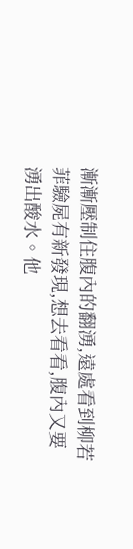漸漸壓制住腹內的翻湧,遠處看到柳若菲驗屍有新發現,想去看看,腹內又要湧出酸水。他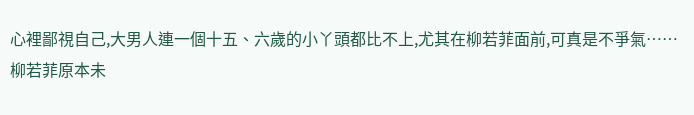心裡鄙視自己,大男人連一個十五、六歲的小丫頭都比不上,尤其在柳若菲面前,可真是不爭氣……
柳若菲原本未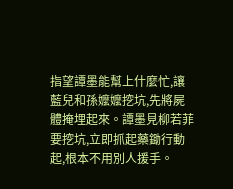指望譚墨能幫上什麼忙,讓藍兒和孫嬤嬤挖坑,先將屍體掩埋起來。譚墨見柳若菲要挖坑,立即抓起藥鋤行動起,根本不用別人援手。